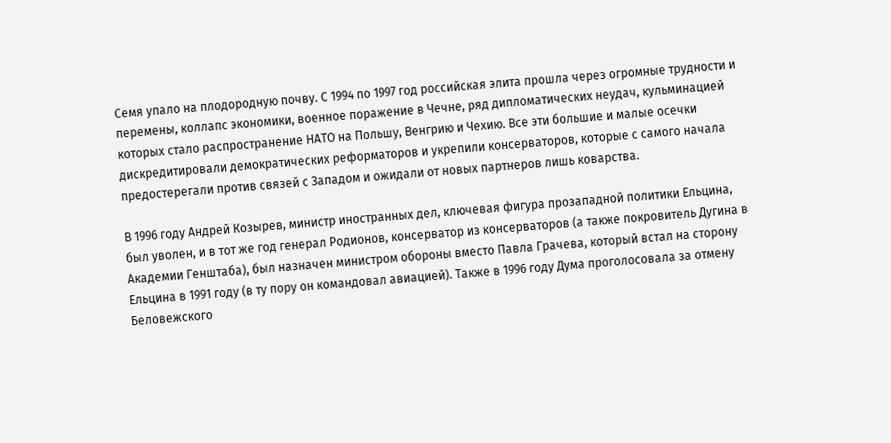Семя упало на плодородную почву. С 1994 по 1997 год российская элита прошла через огромные трудности и перемены, коллапс экономики, военное поражение в Чечне, ряд дипломатических неудач, кульминацией которых стало распространение НАТО на Польшу, Венгрию и Чехию. Все эти большие и малые осечки дискредитировали демократических реформаторов и укрепили консерваторов, которые с самого начала предостерегали против связей с Западом и ожидали от новых партнеров лишь коварства.

В 1996 году Андрей Козырев, министр иностранных дел, ключевая фигура прозападной политики Ельцина, был уволен, и в тот же год генерал Родионов, консерватор из консерваторов (а также покровитель Дугина в Академии Генштаба), был назначен министром обороны вместо Павла Грачева, который встал на сторону Ельцина в 1991 году (в ту пору он командовал авиацией). Также в 1996 году Дума проголосовала за отмену Беловежского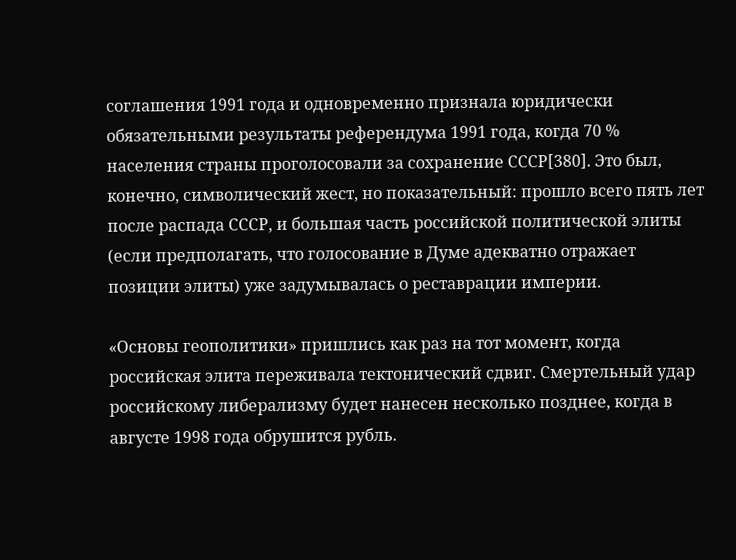соглашения 1991 года и одновременно признала юридически обязательными результаты референдума 1991 года, когда 70 % населения страны проголосовали за сохранение СССР[380]. Это был, конечно, символический жест, но показательный: прошло всего пять лет после распада СССР, и большая часть российской политической элиты (если предполагать, что голосование в Думе адекватно отражает позиции элиты) уже задумывалась о реставрации империи.

«Основы геополитики» пришлись как раз на тот момент, когда российская элита переживала тектонический сдвиг. Смертельный удар российскому либерализму будет нанесен несколько позднее, когда в августе 1998 года обрушится рубль.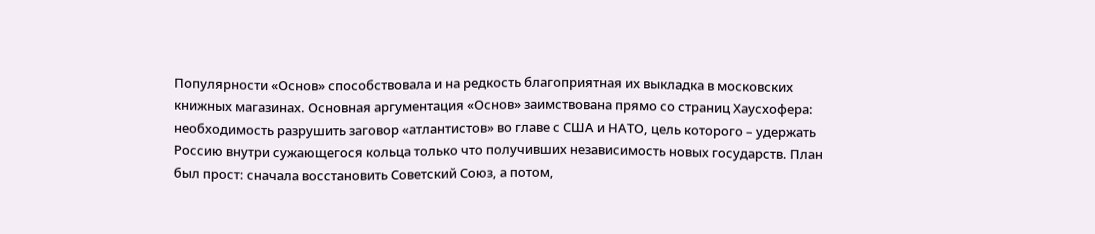Популярности «Основ» способствовала и на редкость благоприятная их выкладка в московских книжных магазинах. Основная аргументация «Основ» заимствована прямо со страниц Хаусхофера: необходимость разрушить заговор «атлантистов» во главе с США и НАТО, цель которого – удержать Россию внутри сужающегося кольца только что получивших независимость новых государств. План был прост: сначала восстановить Советский Союз, а потом,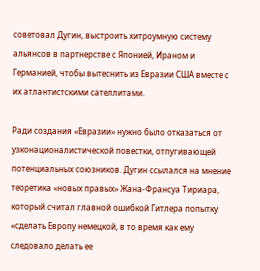советовал Дугин, выстроить хитроумную систему альянсов в партнерстве с Японией, Ираном и Германией, чтобы вытеснить из Евразии США вместе с их атлантистскими сателлитами.

Ради создания «Евразии» нужно было отказаться от узконационалистической повестки, отпугивающей потенциальных союзников. Дугин ссылался на мнение теоретика «новых правых» Жана-Франсуа Тириара, который считал главной ошибкой Гитлера попытку «сделать Европу немецкой, в то время как ему следовало делать ее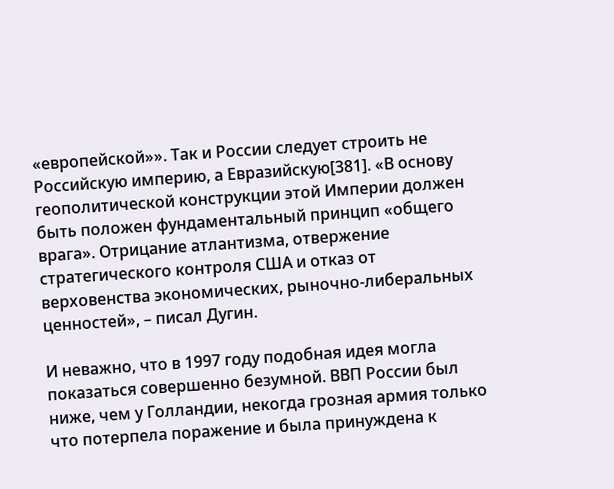«европейской»». Так и России следует строить не Российскую империю, а Евразийскую[381]. «В основу геополитической конструкции этой Империи должен быть положен фундаментальный принцип «общего врага». Отрицание атлантизма, отвержение стратегического контроля США и отказ от верховенства экономических, рыночно-либеральных ценностей», – писал Дугин.

И неважно, что в 1997 году подобная идея могла показаться совершенно безумной. ВВП России был ниже, чем у Голландии, некогда грозная армия только что потерпела поражение и была принуждена к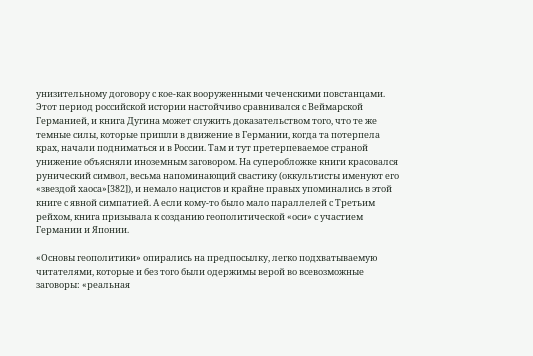унизительному договору с кое-как вооруженными чеченскими повстанцами. Этот период российской истории настойчиво сравнивался с Веймарской Германией, и книга Дугина может служить доказательством того, что те же темные силы, которые пришли в движение в Германии, когда та потерпела крах, начали подниматься и в России. Там и тут претерпеваемое страной унижение объясняли иноземным заговором. На суперобложке книги красовался рунический символ, весьма напоминающий свастику (оккультисты именуют его «звездой хаоса»[382]), и немало нацистов и крайне правых упоминались в этой книге с явной симпатией. А если кому-то было мало параллелей с Третьим рейхом, книга призывала к созданию геополитической «оси» с участием Германии и Японии.

«Основы геополитики» опирались на предпосылку, легко подхватываемую читателями, которые и без того были одержимы верой во всевозможные заговоры: «реальная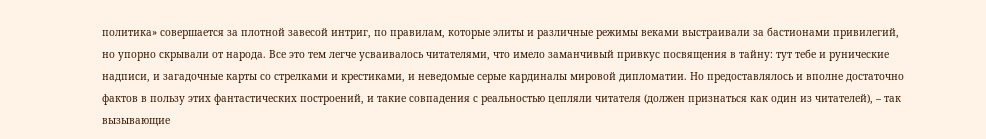политика» совершается за плотной завесой интриг, по правилам, которые элиты и различные режимы веками выстраивали за бастионами привилегий, но упорно скрывали от народа. Все это тем легче усваивалось читателями, что имело заманчивый привкус посвящения в тайну: тут тебе и рунические надписи, и загадочные карты со стрелками и крестиками, и неведомые серые кардиналы мировой дипломатии. Но предоставлялось и вполне достаточно фактов в пользу этих фантастических построений, и такие совпадения с реальностью цепляли читателя (должен признаться как один из читателей), – так вызывающие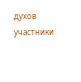духов участники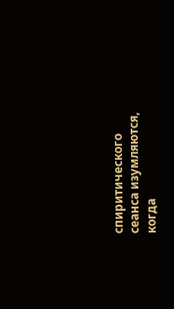спиритического сеанса изумляются, когда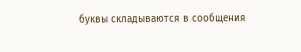буквы складываются в сообщения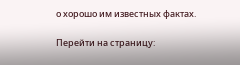о хорошо им известных фактах.

Перейти на страницу: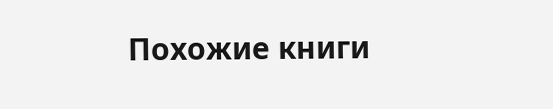Похожие книги